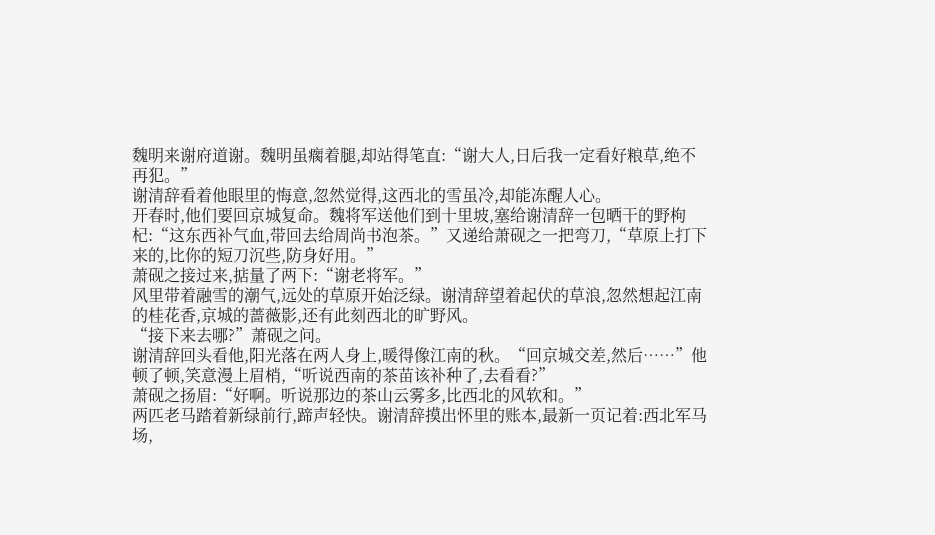魏明来谢府道谢。魏明虽瘸着腿,却站得笔直:“谢大人,日后我一定看好粮草,绝不再犯。”
谢清辞看着他眼里的悔意,忽然觉得,这西北的雪虽冷,却能冻醒人心。
开春时,他们要回京城复命。魏将军送他们到十里坡,塞给谢清辞一包晒干的野枸杞:“这东西补气血,带回去给周尚书泡茶。”又递给萧砚之一把弯刀,“草原上打下来的,比你的短刀沉些,防身好用。”
萧砚之接过来,掂量了两下:“谢老将军。”
风里带着融雪的潮气,远处的草原开始泛绿。谢清辞望着起伏的草浪,忽然想起江南的桂花香,京城的蔷薇影,还有此刻西北的旷野风。
“接下来去哪?”萧砚之问。
谢清辞回头看他,阳光落在两人身上,暖得像江南的秋。“回京城交差,然后……”他顿了顿,笑意漫上眉梢,“听说西南的茶苗该补种了,去看看?”
萧砚之扬眉:“好啊。听说那边的茶山云雾多,比西北的风软和。”
两匹老马踏着新绿前行,蹄声轻快。谢清辞摸出怀里的账本,最新一页记着:西北军马场,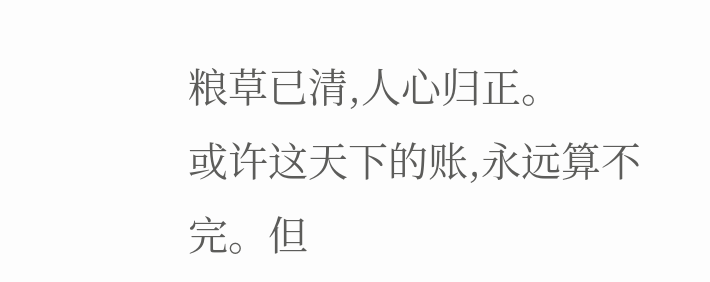粮草已清,人心归正。
或许这天下的账,永远算不完。但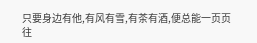只要身边有他,有风有雪,有茶有酒,便总能一页页往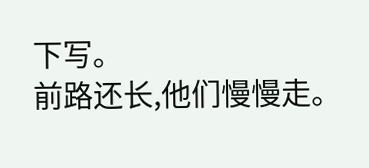下写。
前路还长,他们慢慢走。